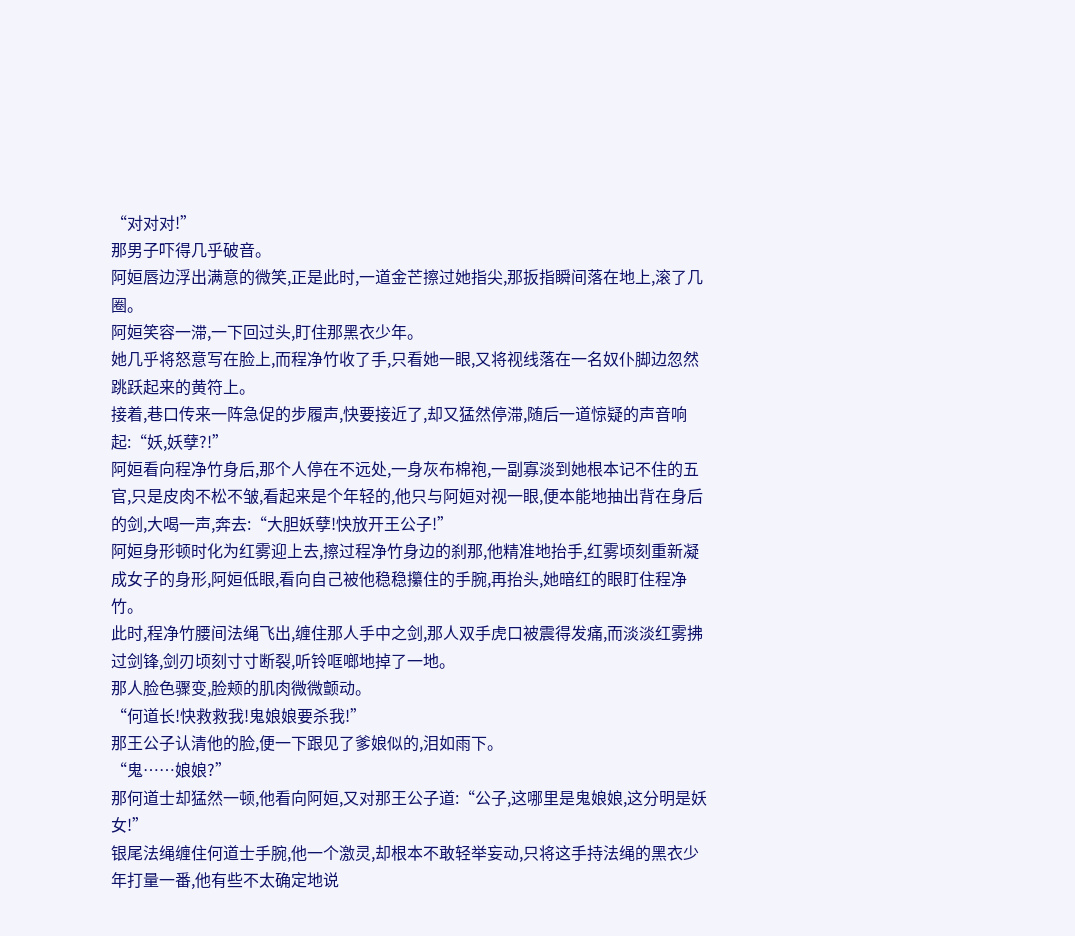“对对对!”
那男子吓得几乎破音。
阿姮唇边浮出满意的微笑,正是此时,一道金芒擦过她指尖,那扳指瞬间落在地上,滚了几圈。
阿姮笑容一滞,一下回过头,盯住那黑衣少年。
她几乎将怒意写在脸上,而程净竹收了手,只看她一眼,又将视线落在一名奴仆脚边忽然跳跃起来的黄符上。
接着,巷口传来一阵急促的步履声,快要接近了,却又猛然停滞,随后一道惊疑的声音响起:“妖,妖孽?!”
阿姮看向程净竹身后,那个人停在不远处,一身灰布棉袍,一副寡淡到她根本记不住的五官,只是皮肉不松不皱,看起来是个年轻的,他只与阿姮对视一眼,便本能地抽出背在身后的剑,大喝一声,奔去:“大胆妖孽!快放开王公子!”
阿姮身形顿时化为红雾迎上去,擦过程净竹身边的刹那,他精准地抬手,红雾顷刻重新凝成女子的身形,阿姮低眼,看向自己被他稳稳攥住的手腕,再抬头,她暗红的眼盯住程净竹。
此时,程净竹腰间法绳飞出,缠住那人手中之剑,那人双手虎口被震得发痛,而淡淡红雾拂过剑锋,剑刃顷刻寸寸断裂,听铃哐啷地掉了一地。
那人脸色骤变,脸颊的肌肉微微颤动。
“何道长!快救救我!鬼娘娘要杀我!”
那王公子认清他的脸,便一下跟见了爹娘似的,泪如雨下。
“鬼……娘娘?”
那何道士却猛然一顿,他看向阿姮,又对那王公子道:“公子,这哪里是鬼娘娘,这分明是妖女!”
银尾法绳缠住何道士手腕,他一个激灵,却根本不敢轻举妄动,只将这手持法绳的黑衣少年打量一番,他有些不太确定地说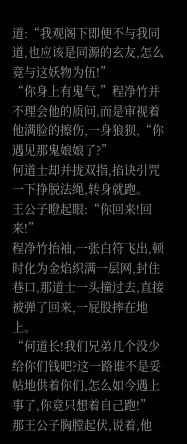道:“我观阁下即便不与我同道,也应该是同源的玄友,怎么竟与这妖物为伍!”
“你身上有鬼气,”程净竹并不理会他的质问,而是审视着他满脸的擦伤,一身狼狈,“你遇见那鬼娘娘了?”
何道士却并拢双指,掐诀引咒一下挣脱法绳,转身就跑。
王公子瞪起眼:“你回来!回来!”
程净竹抬袖,一张白符飞出,顿时化为金焰织满一层网,封住巷口,那道士一头撞过去,直接被弹了回来,一屁股摔在地上。
“何道长!我们兄弟几个没少给你们钱吧?这一路谁不是妥帖地供着你们,怎么如今遇上事了,你竟只想着自己跑!”
那王公子胸膛起伏,说着,他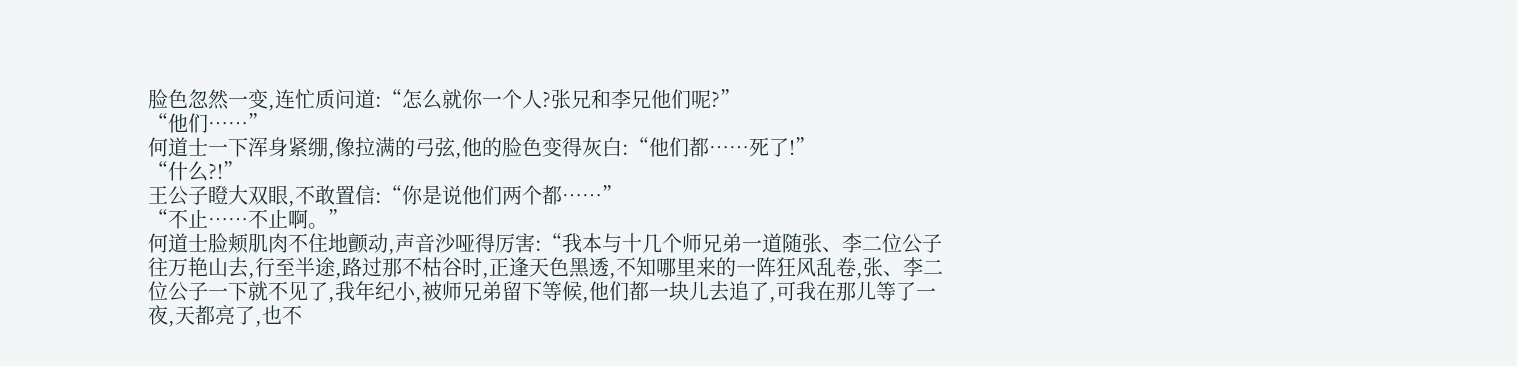脸色忽然一变,连忙质问道:“怎么就你一个人?张兄和李兄他们呢?”
“他们……”
何道士一下浑身紧绷,像拉满的弓弦,他的脸色变得灰白:“他们都……死了!”
“什么?!”
王公子瞪大双眼,不敢置信:“你是说他们两个都……”
“不止……不止啊。”
何道士脸颊肌肉不住地颤动,声音沙哑得厉害:“我本与十几个师兄弟一道随张、李二位公子往万艳山去,行至半途,路过那不枯谷时,正逢天色黑透,不知哪里来的一阵狂风乱卷,张、李二位公子一下就不见了,我年纪小,被师兄弟留下等候,他们都一块儿去追了,可我在那儿等了一夜,天都亮了,也不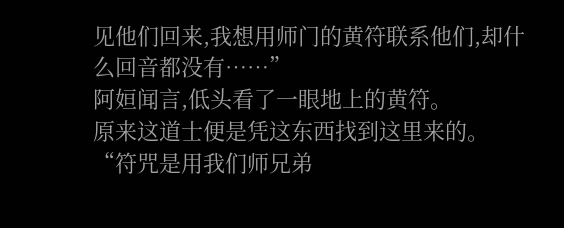见他们回来,我想用师门的黄符联系他们,却什么回音都没有……”
阿姮闻言,低头看了一眼地上的黄符。
原来这道士便是凭这东西找到这里来的。
“符咒是用我们师兄弟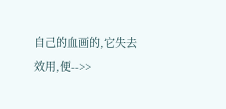自己的血画的,它失去效用,便-->>